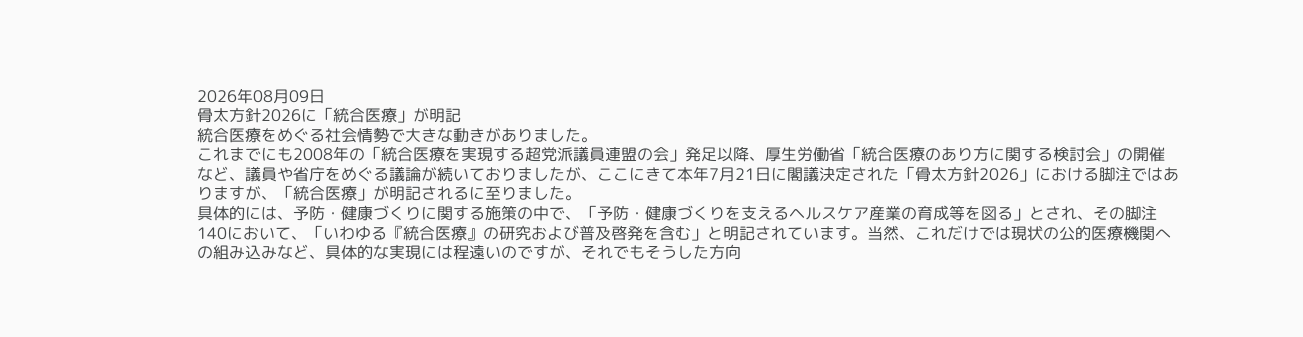2026年08月09日
骨太方針2026に「統合医療」が明記
統合医療をめぐる社会情勢で大きな動きがありました。
これまでにも2008年の「統合医療を実現する超党派議員連盟の会」発足以降、厚生労働省「統合医療のあり方に関する検討会」の開催など、議員や省庁をめぐる議論が続いておりましたが、ここにきて本年7月21日に閣議決定された「骨太方針2026」における脚注ではありますが、「統合医療」が明記されるに至りました。
具体的には、予防・健康づくりに関する施策の中で、「予防・健康づくりを支えるヘルスケア産業の育成等を図る」とされ、その脚注140において、「いわゆる『統合医療』の研究および普及啓発を含む」と明記されています。当然、これだけでは現状の公的医療機関への組み込みなど、具体的な実現には程遠いのですが、それでもそうした方向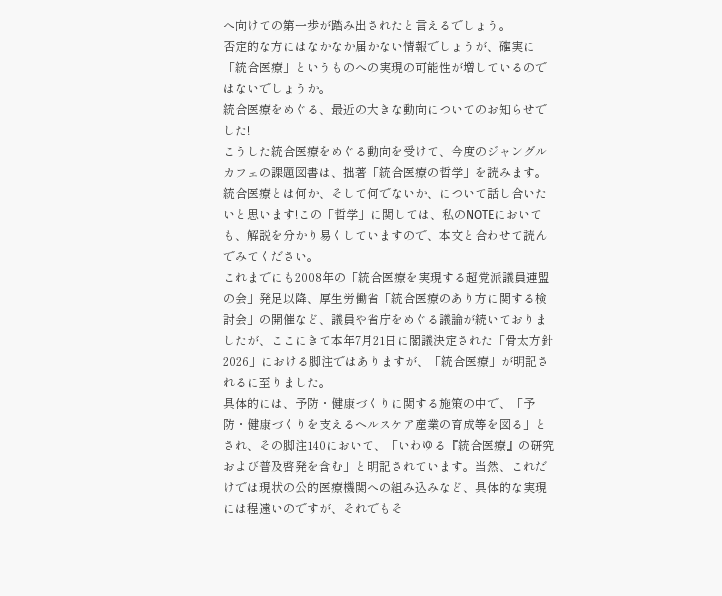へ向けての第一歩が踏み出されたと言えるでしょう。
否定的な方にはなかなか届かない情報でしょうが、確実に「統合医療」というものへの実現の可能性が増しているのではないでしょうか。
統合医療をめぐる、最近の大きな動向についてのお知らせでした!
こうした統合医療をめぐる動向を受けて、今度のジャングルカフェの課題図書は、拙著「統合医療の哲学」を読みます。統合医療とは何か、そして何でないか、について話し合いたいと思います!この「哲学」に関しては、私のNOTEにおいても、解説を分かり易くしていますので、本文と合わせて読んでみてください。
これまでにも2008年の「統合医療を実現する超党派議員連盟の会」発足以降、厚生労働省「統合医療のあり方に関する検討会」の開催など、議員や省庁をめぐる議論が続いておりましたが、ここにきて本年7月21日に閣議決定された「骨太方針2026」における脚注ではありますが、「統合医療」が明記されるに至りました。
具体的には、予防・健康づくりに関する施策の中で、「予防・健康づくりを支えるヘルスケア産業の育成等を図る」とされ、その脚注140において、「いわゆる『統合医療』の研究および普及啓発を含む」と明記されています。当然、これだけでは現状の公的医療機関への組み込みなど、具体的な実現には程遠いのですが、それでもそ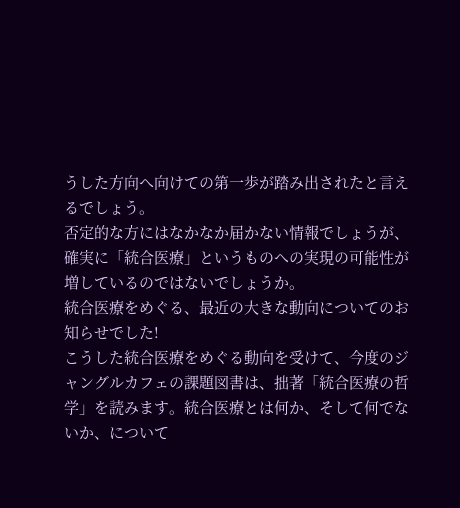うした方向へ向けての第一歩が踏み出されたと言えるでしょう。
否定的な方にはなかなか届かない情報でしょうが、確実に「統合医療」というものへの実現の可能性が増しているのではないでしょうか。
統合医療をめぐる、最近の大きな動向についてのお知らせでした!
こうした統合医療をめぐる動向を受けて、今度のジャングルカフェの課題図書は、拙著「統合医療の哲学」を読みます。統合医療とは何か、そして何でないか、について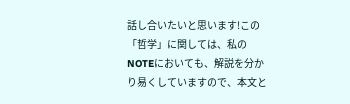話し合いたいと思います!この「哲学」に関しては、私のNOTEにおいても、解説を分かり易くしていますので、本文と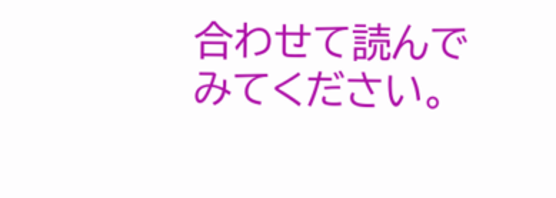合わせて読んでみてください。